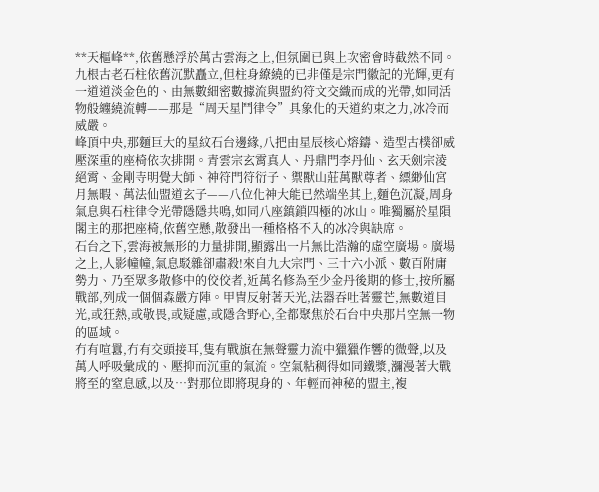**天樞峰**,依舊懸浮於萬古雲海之上,但氛圍已與上次密會時截然不同。
九根古老石柱依舊沉默矗立,但柱身繚繞的已非僅是宗門徽記的光輝,更有一道道淡金色的、由無數細密數據流與盟約符文交織而成的光帶,如同活物般纏繞流轉——那是“周天星鬥律令”具象化的天道約束之力,冰冷而威嚴。
峰頂中央,那麵巨大的星紋石台邊緣,八把由星辰核心熔鑄、造型古樸卻威壓深重的座椅依次排開。青雲宗玄霄真人、丹鼎門李丹仙、玄天劍宗淩絕霄、金剛寺明覺大師、神符門符衍子、禦獸山莊萬獸尊者、縹緲仙宮月無暇、萬法仙盟道玄子——八位化神大能已然端坐其上,麵色沉凝,周身氣息與石柱律令光帶隱隱共鳴,如同八座鎮鎖四極的冰山。唯獨屬於星隕閣主的那把座椅,依舊空懸,散發出一種格格不入的冰冷與缺席。
石台之下,雲海被無形的力量排開,顯露出一片無比浩瀚的虛空廣場。廣場之上,人影幢幢,氣息駁雜卻肅殺!來自九大宗門、三十六小派、數百附庸勢力、乃至眾多散修中的佼佼者,近萬名修為至少金丹後期的修士,按所屬戰部,列成一個個森嚴方陣。甲冑反射著天光,法器吞吐著靈芒,無數道目光,或狂熱,或敬畏,或疑慮,或隱含野心,全都聚焦於石台中央那片空無一物的區域。
冇有喧囂,冇有交頭接耳,隻有戰旗在無聲靈力流中獵獵作響的微聲,以及萬人呼吸彙成的、壓抑而沉重的氣流。空氣粘稠得如同鐵漿,瀰漫著大戰將至的窒息感,以及…對那位即將現身的、年輕而神秘的盟主,複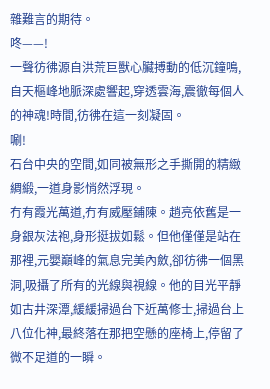雜難言的期待。
咚——!
一聲彷彿源自洪荒巨獸心臟搏動的低沉鐘鳴,自天樞峰地脈深處響起,穿透雲海,震徹每個人的神魂!時間,彷彿在這一刻凝固。
唰!
石台中央的空間,如同被無形之手撕開的精緻綢緞,一道身影悄然浮現。
冇有霞光萬道,冇有威壓鋪陳。趙亮依舊是一身銀灰法袍,身形挺拔如鬆。但他僅僅是站在那裡,元嬰巔峰的氣息完美內斂,卻彷彿一個黑洞,吸攝了所有的光線與視線。他的目光平靜如古井深潭,緩緩掃過台下近萬修士,掃過台上八位化神,最終落在那把空懸的座椅上,停留了微不足道的一瞬。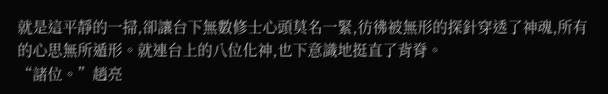就是這平靜的一掃,卻讓台下無數修士心頭莫名一緊,彷彿被無形的探針穿透了神魂,所有的心思無所遁形。就連台上的八位化神,也下意識地挺直了背脊。
“諸位。”趙亮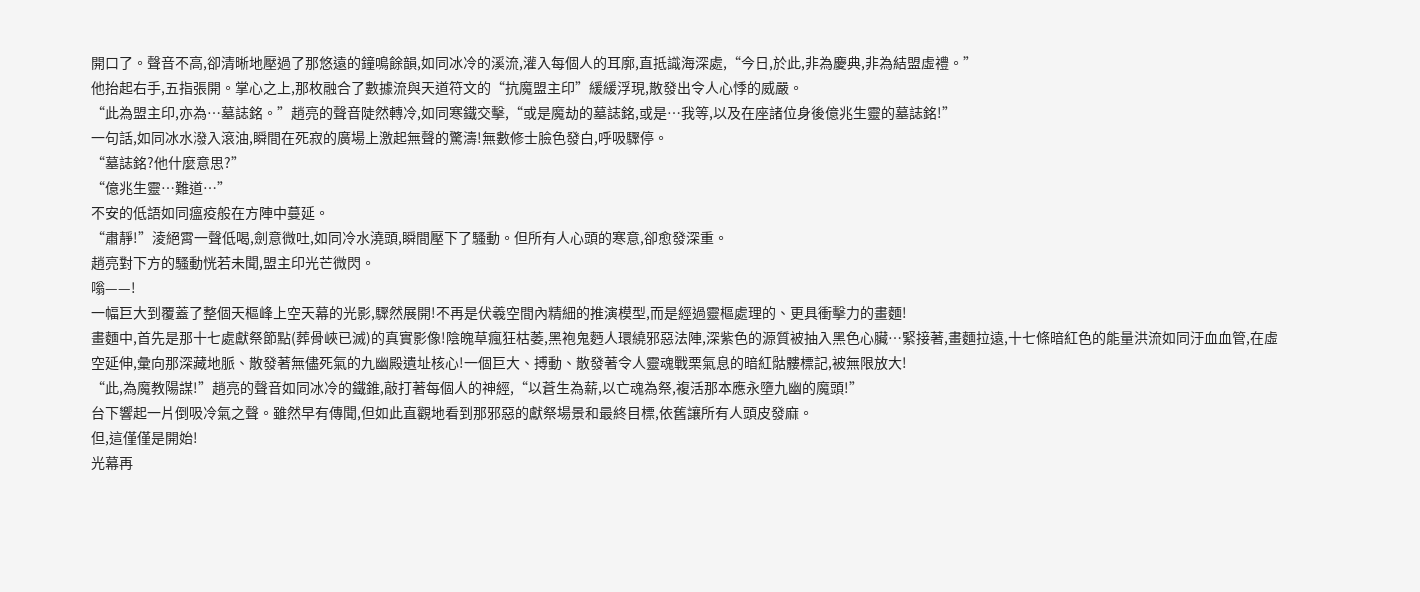開口了。聲音不高,卻清晰地壓過了那悠遠的鐘鳴餘韻,如同冰冷的溪流,灌入每個人的耳廓,直抵識海深處,“今日,於此,非為慶典,非為結盟虛禮。”
他抬起右手,五指張開。掌心之上,那枚融合了數據流與天道符文的“抗魔盟主印”緩緩浮現,散發出令人心悸的威嚴。
“此為盟主印,亦為…墓誌銘。”趙亮的聲音陡然轉冷,如同寒鐵交擊,“或是魔劫的墓誌銘,或是…我等,以及在座諸位身後億兆生靈的墓誌銘!”
一句話,如同冰水潑入滾油,瞬間在死寂的廣場上激起無聲的驚濤!無數修士臉色發白,呼吸驟停。
“墓誌銘?他什麼意思?”
“億兆生靈…難道…”
不安的低語如同瘟疫般在方陣中蔓延。
“肅靜!”淩絕霄一聲低喝,劍意微吐,如同冷水澆頭,瞬間壓下了騷動。但所有人心頭的寒意,卻愈發深重。
趙亮對下方的騷動恍若未聞,盟主印光芒微閃。
嗡——!
一幅巨大到覆蓋了整個天樞峰上空天幕的光影,驟然展開!不再是伏羲空間內精細的推演模型,而是經過靈樞處理的、更具衝擊力的畫麵!
畫麵中,首先是那十七處獻祭節點(葬骨峽已滅)的真實影像!陰魄草瘋狂枯萎,黑袍鬼麪人環繞邪惡法陣,深紫色的源質被抽入黑色心臟…緊接著,畫麵拉遠,十七條暗紅色的能量洪流如同汙血血管,在虛空延伸,彙向那深藏地脈、散發著無儘死氣的九幽殿遺址核心!一個巨大、搏動、散發著令人靈魂戰栗氣息的暗紅骷髏標記,被無限放大!
“此,為魔教陽謀!”趙亮的聲音如同冰冷的鐵錐,敲打著每個人的神經,“以蒼生為薪,以亡魂為祭,複活那本應永墮九幽的魔頭!”
台下響起一片倒吸冷氣之聲。雖然早有傳聞,但如此直觀地看到那邪惡的獻祭場景和最終目標,依舊讓所有人頭皮發麻。
但,這僅僅是開始!
光幕再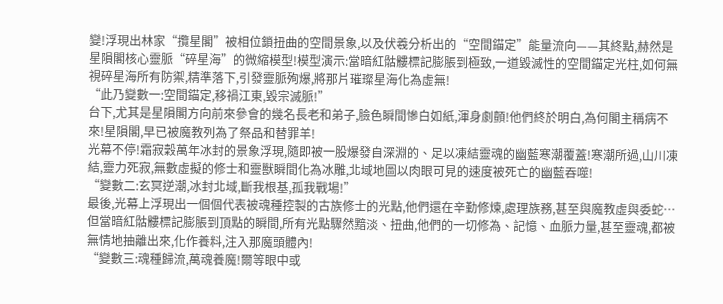變!浮現出林家“攬星閣”被相位鎖扭曲的空間景象,以及伏羲分析出的“空間錨定”能量流向——其終點,赫然是星隕閣核心靈脈“碎星海”的微縮模型!模型演示:當暗紅骷髏標記膨脹到極致,一道毀滅性的空間錨定光柱,如何無視碎星海所有防禦,精準落下,引發靈脈殉爆,將那片璀璨星海化為虛無!
“此乃變數一:空間錨定,移禍江東,毀宗滅脈!”
台下,尤其是星隕閣方向前來參會的幾名長老和弟子,臉色瞬間慘白如紙,渾身劇顫!他們終於明白,為何閣主稱病不來!星隕閣,早已被魔教列為了祭品和替罪羊!
光幕不停!霜寂穀萬年冰封的景象浮現,隨即被一股爆發自深淵的、足以凍結靈魂的幽藍寒潮覆蓋!寒潮所過,山川凍結,靈力死寂,無數虛擬的修士和靈獸瞬間化為冰雕,北域地圖以肉眼可見的速度被死亡的幽藍吞噬!
“變數二:玄冥逆潮,冰封北域,斷我根基,孤我戰場!”
最後,光幕上浮現出一個個代表被魂種控製的古族修士的光點,他們還在辛勤修煉,處理族務,甚至與魔教虛與委蛇…但當暗紅骷髏標記膨脹到頂點的瞬間,所有光點驟然黯淡、扭曲,他們的一切修為、記憶、血脈力量,甚至靈魂,都被無情地抽離出來,化作養料,注入那魔頭體內!
“變數三:魂種歸流,萬魂養魔!爾等眼中或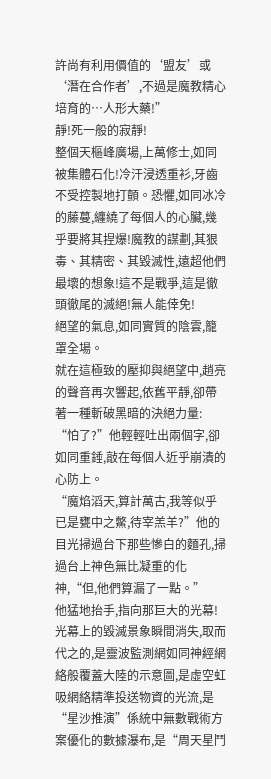許尚有利用價值的‘盟友’或‘潛在合作者’,不過是魔教精心培育的…人形大藥!”
靜!死一般的寂靜!
整個天樞峰廣場,上萬修士,如同被集體石化!冷汗浸透重衫,牙齒不受控製地打顫。恐懼,如同冰冷的藤蔓,纏繞了每個人的心臟,幾乎要將其捏爆!魔教的謀劃,其狠毒、其精密、其毀滅性,遠超他們最壞的想象!這不是戰爭,這是徹頭徹尾的滅絕!無人能倖免!
絕望的氣息,如同實質的陰雲,籠罩全場。
就在這極致的壓抑與絕望中,趙亮的聲音再次響起,依舊平靜,卻帶著一種斬破黑暗的決絕力量:
“怕了?”他輕輕吐出兩個字,卻如同重錘,敲在每個人近乎崩潰的心防上。
“魔焰滔天,算計萬古,我等似乎已是甕中之鱉,待宰羔羊?”他的目光掃過台下那些慘白的麵孔,掃過台上神色無比凝重的化神,“但,他們算漏了一點。”
他猛地抬手,指向那巨大的光幕!光幕上的毀滅景象瞬間消失,取而代之的,是靈波監測網如同神經網絡般覆蓋大陸的示意圖,是虛空虹吸網絡精準投送物資的光流,是“星沙推演”係統中無數戰術方案優化的數據瀑布,是“周天星鬥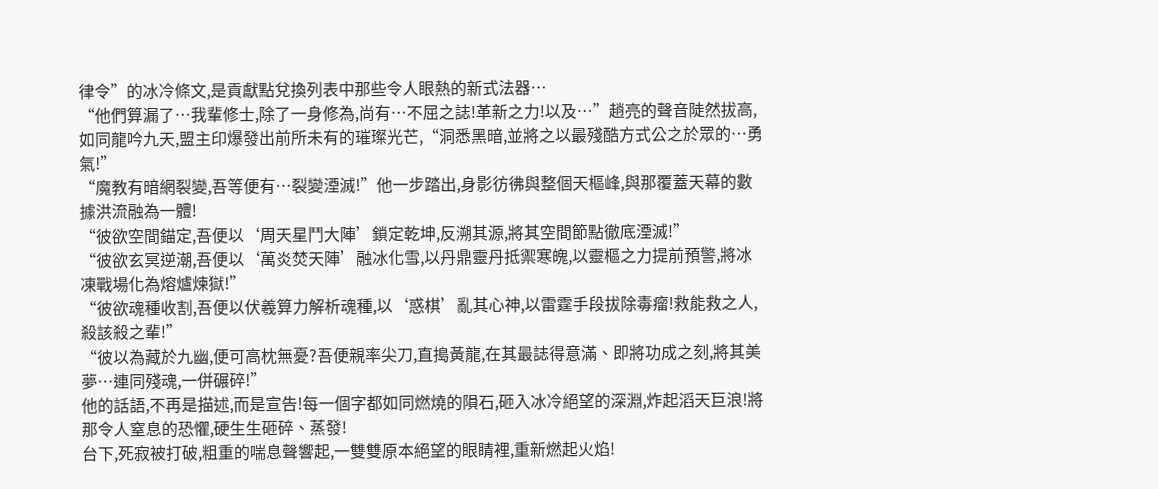律令”的冰冷條文,是貢獻點兌換列表中那些令人眼熱的新式法器…
“他們算漏了…我輩修士,除了一身修為,尚有…不屈之誌!革新之力!以及…”趙亮的聲音陡然拔高,如同龍吟九天,盟主印爆發出前所未有的璀璨光芒,“洞悉黑暗,並將之以最殘酷方式公之於眾的…勇氣!”
“魔教有暗網裂變,吾等便有…裂變湮滅!”他一步踏出,身影彷彿與整個天樞峰,與那覆蓋天幕的數據洪流融為一體!
“彼欲空間錨定,吾便以‘周天星鬥大陣’鎖定乾坤,反溯其源,將其空間節點徹底湮滅!”
“彼欲玄冥逆潮,吾便以‘萬炎焚天陣’融冰化雪,以丹鼎靈丹抵禦寒魄,以靈樞之力提前預警,將冰凍戰場化為熔爐煉獄!”
“彼欲魂種收割,吾便以伏羲算力解析魂種,以‘惑棋’亂其心神,以雷霆手段拔除毒瘤!救能救之人,殺該殺之輩!”
“彼以為藏於九幽,便可高枕無憂?吾便親率尖刀,直搗黃龍,在其最誌得意滿、即將功成之刻,將其美夢…連同殘魂,一併碾碎!”
他的話語,不再是描述,而是宣告!每一個字都如同燃燒的隕石,砸入冰冷絕望的深淵,炸起滔天巨浪!將那令人窒息的恐懼,硬生生砸碎、蒸發!
台下,死寂被打破,粗重的喘息聲響起,一雙雙原本絕望的眼睛裡,重新燃起火焰!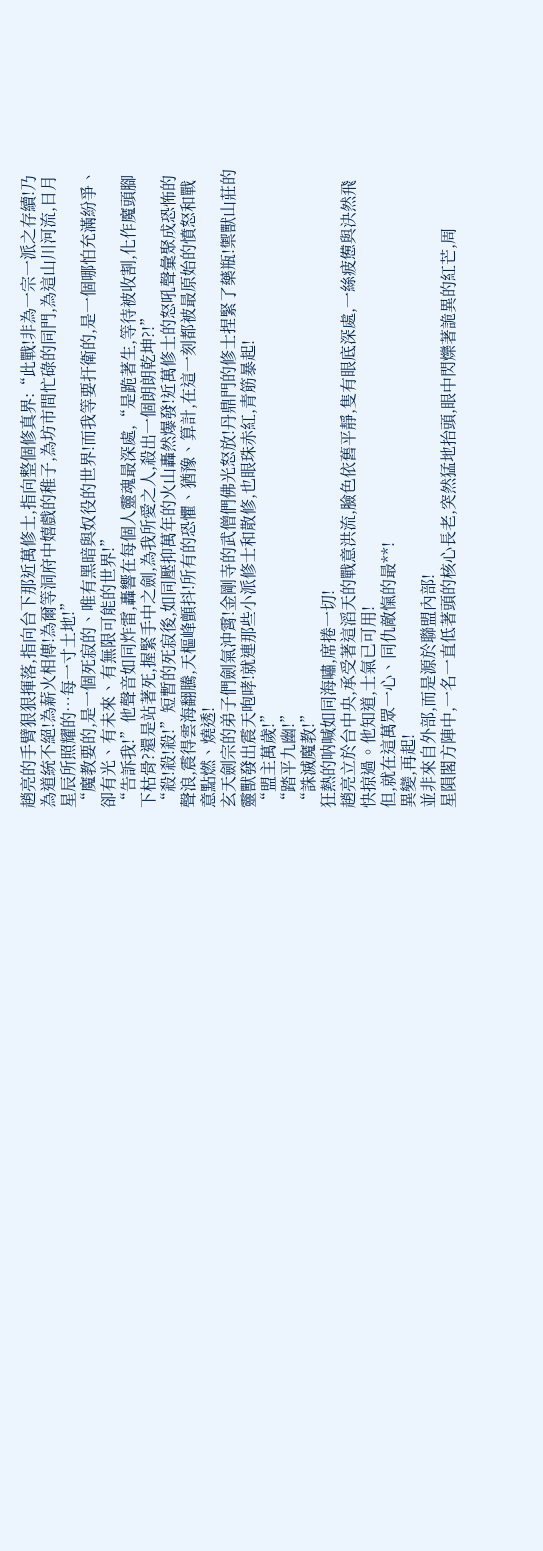趙亮的手臂狠狠揮落,指向台下那近萬修士,指向整個修真界:“此戰!非為一宗一派之存續!乃為道統不絕!為薪火相傳!為爾等洞府中嬉戲的稚子,為坊市間忙碌的同門,為這山川河流,日月星辰所照耀的…每一寸土地!”
“魔教要的,是一個死寂的、唯有黑暗與奴役的世界!而我等要扞衛的,是一個哪怕充滿紛爭、卻有光、有未來、有無限可能的世界!”
“告訴我!”他聲音如同炸雷,轟響在每個人靈魂最深處,“是跪著生,等待被收割,化作魔頭腳下枯骨?還是站著死,握緊手中之劍,為我所愛之人,殺出一個朗朗乾坤?!”
“殺!殺!殺!”短暫的死寂後,如同壓抑萬年的火山轟然爆發!近萬修士的怒吼聲彙聚成恐怖的聲浪,震得雲海翻騰,天樞峰顫抖!所有的恐懼、猶豫、算計,在這一刻都被最原始的憤怒和戰意點燃、燒透!
玄天劍宗的弟子們劍氣沖霄!金剛寺的武僧們佛光怒放!丹鼎門的修士捏緊了藥瓶!禦獸山莊的靈獸發出震天咆哮!就連那些小派修士和散修,也眼珠赤紅,青筋暴起!
“盟主萬歲!”
“踏平九幽!”
“誅滅魔教!”
狂熱的呐喊如同海嘯,席捲一切!
趙亮立於台中央,承受著這滔天的戰意洪流,臉色依舊平靜,隻有眼底深處,一絲疲憊與決然飛快掠過。他知道,士氣已可用!
但,就在這萬眾一心、同仇敵愾的最**!
異變,再起!
並非來自外部,而是源於聯盟內部!
星隕閣方陣中,一名一直低著頭的核心長老,突然猛地抬頭,眼中閃爍著詭異的紅芒,周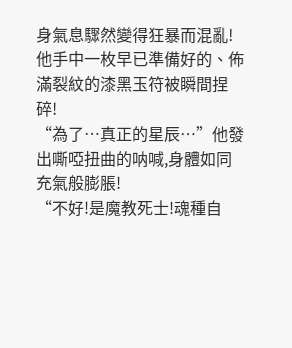身氣息驟然變得狂暴而混亂!他手中一枚早已準備好的、佈滿裂紋的漆黑玉符被瞬間捏碎!
“為了…真正的星辰…”他發出嘶啞扭曲的呐喊,身體如同充氣般膨脹!
“不好!是魔教死士!魂種自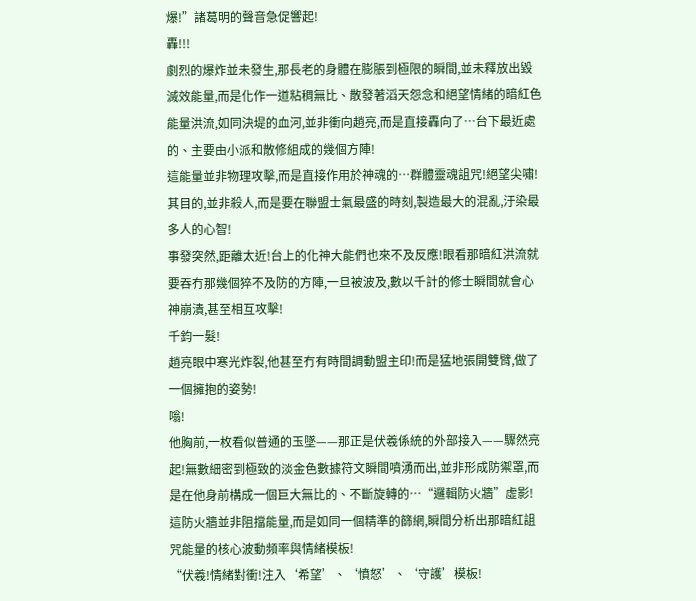爆!”諸葛明的聲音急促響起!
轟!!!
劇烈的爆炸並未發生,那長老的身體在膨脹到極限的瞬間,並未釋放出毀滅效能量,而是化作一道粘稠無比、散發著滔天怨念和絕望情緒的暗紅色能量洪流,如同決堤的血河,並非衝向趙亮,而是直接轟向了…台下最近處的、主要由小派和散修組成的幾個方陣!
這能量並非物理攻擊,而是直接作用於神魂的…群體靈魂詛咒!絕望尖嘯!其目的,並非殺人,而是要在聯盟士氣最盛的時刻,製造最大的混亂,汙染最多人的心智!
事發突然,距離太近!台上的化神大能們也來不及反應!眼看那暗紅洪流就要吞冇那幾個猝不及防的方陣,一旦被波及,數以千計的修士瞬間就會心神崩潰,甚至相互攻擊!
千鈞一髮!
趙亮眼中寒光炸裂,他甚至冇有時間調動盟主印!而是猛地張開雙臂,做了一個擁抱的姿勢!
嗡!
他胸前,一枚看似普通的玉墜——那正是伏羲係統的外部接入——驟然亮起!無數細密到極致的淡金色數據符文瞬間噴湧而出,並非形成防禦罩,而是在他身前構成一個巨大無比的、不斷旋轉的…“邏輯防火牆”虛影!
這防火牆並非阻擋能量,而是如同一個精準的篩網,瞬間分析出那暗紅詛咒能量的核心波動頻率與情緒模板!
“伏羲!情緒對衝!注入‘希望’、‘憤怒’、‘守護’模板!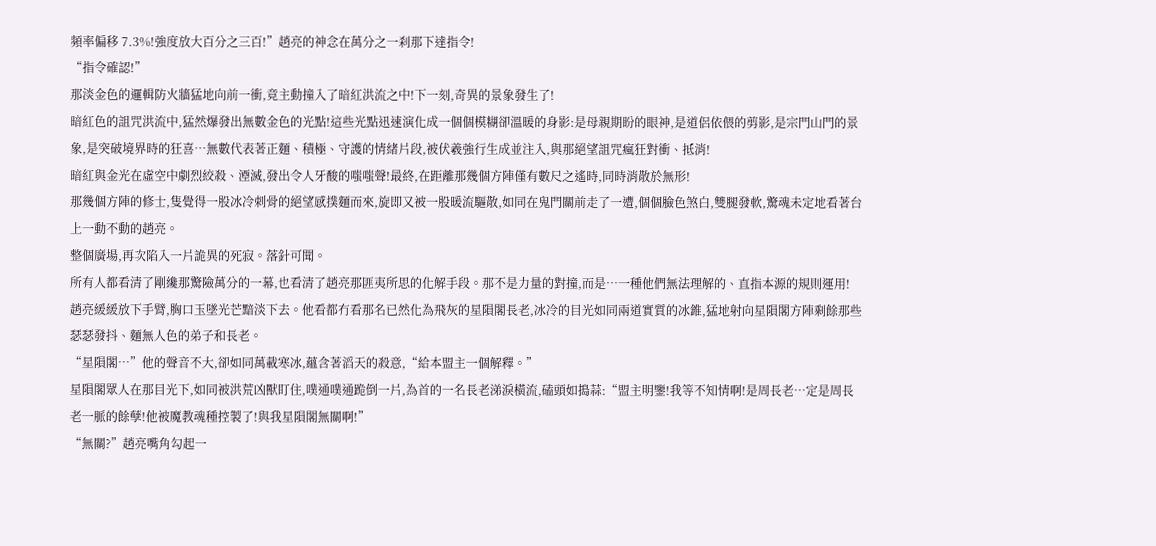頻率偏移 7.3%!強度放大百分之三百!”趙亮的神念在萬分之一刹那下達指令!
“指令確認!”
那淡金色的邏輯防火牆猛地向前一衝,竟主動撞入了暗紅洪流之中!下一刻,奇異的景象發生了!
暗紅色的詛咒洪流中,猛然爆發出無數金色的光點!這些光點迅速演化成一個個模糊卻溫暖的身影:是母親期盼的眼神,是道侶依偎的剪影,是宗門山門的景象,是突破境界時的狂喜…無數代表著正麵、積極、守護的情緒片段,被伏羲強行生成並注入,與那絕望詛咒瘋狂對衝、抵消!
暗紅與金光在虛空中劇烈絞殺、湮滅,發出令人牙酸的嗤嗤聲!最終,在距離那幾個方陣僅有數尺之遙時,同時消散於無形!
那幾個方陣的修士,隻覺得一股冰冷刺骨的絕望感撲麵而來,旋即又被一股暖流驅散,如同在鬼門關前走了一遭,個個臉色煞白,雙腿發軟,驚魂未定地看著台上一動不動的趙亮。
整個廣場,再次陷入一片詭異的死寂。落針可聞。
所有人都看清了剛纔那驚險萬分的一幕,也看清了趙亮那匪夷所思的化解手段。那不是力量的對撞,而是…一種他們無法理解的、直指本源的規則運用!
趙亮緩緩放下手臂,胸口玉墜光芒黯淡下去。他看都冇看那名已然化為飛灰的星隕閣長老,冰冷的目光如同兩道實質的冰錐,猛地射向星隕閣方陣剩餘那些瑟瑟發抖、麵無人色的弟子和長老。
“星隕閣…”他的聲音不大,卻如同萬載寒冰,蘊含著滔天的殺意,“給本盟主一個解釋。”
星隕閣眾人在那目光下,如同被洪荒凶獸盯住,噗通噗通跪倒一片,為首的一名長老涕淚橫流,磕頭如搗蒜:“盟主明鑒!我等不知情啊!是周長老…定是周長老一脈的餘孽!他被魔教魂種控製了!與我星隕閣無關啊!”
“無關?”趙亮嘴角勾起一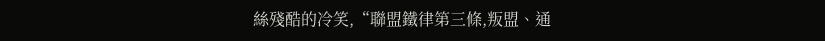絲殘酷的冷笑,“聯盟鐵律第三條,叛盟、通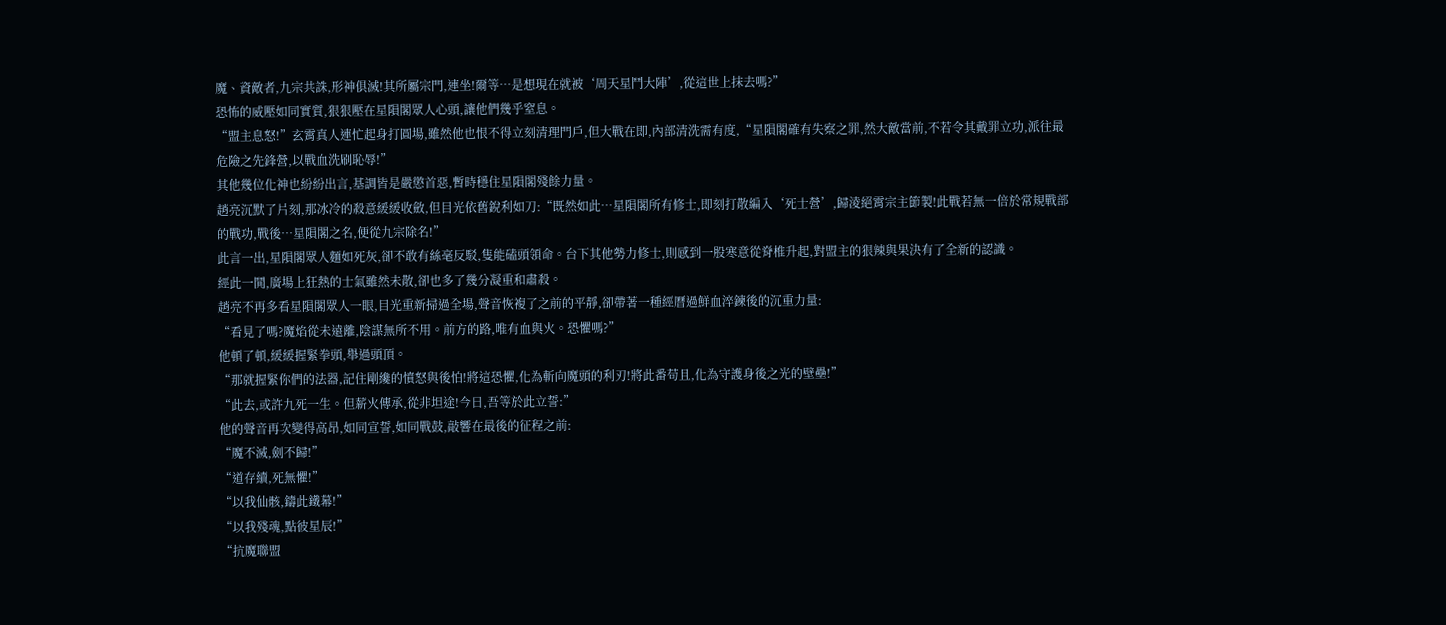魔、資敵者,九宗共誅,形神俱滅!其所屬宗門,連坐!爾等…是想現在就被‘周天星鬥大陣’,從這世上抹去嗎?”
恐怖的威壓如同實質,狠狠壓在星隕閣眾人心頭,讓他們幾乎窒息。
“盟主息怒!”玄霄真人連忙起身打圓場,雖然他也恨不得立刻清理門戶,但大戰在即,內部清洗需有度,“星隕閣確有失察之罪,然大敵當前,不若令其戴罪立功,派往最危險之先鋒營,以戰血洗刷恥辱!”
其他幾位化神也紛紛出言,基調皆是嚴懲首惡,暫時穩住星隕閣殘餘力量。
趙亮沉默了片刻,那冰冷的殺意緩緩收斂,但目光依舊銳利如刀:“既然如此…星隕閣所有修士,即刻打散編入‘死士營’,歸淩絕霄宗主節製!此戰若無一倍於常規戰部的戰功,戰後…星隕閣之名,便從九宗除名!”
此言一出,星隕閣眾人麵如死灰,卻不敢有絲毫反駁,隻能磕頭領命。台下其他勢力修士,則感到一股寒意從脊椎升起,對盟主的狠辣與果決有了全新的認識。
經此一鬨,廣場上狂熱的士氣雖然未散,卻也多了幾分凝重和肅殺。
趙亮不再多看星隕閣眾人一眼,目光重新掃過全場,聲音恢複了之前的平靜,卻帶著一種經曆過鮮血淬鍊後的沉重力量:
“看見了嗎?魔焰從未遠離,陰謀無所不用。前方的路,唯有血與火。恐懼嗎?”
他頓了頓,緩緩握緊拳頭,舉過頭頂。
“那就握緊你們的法器,記住剛纔的憤怒與後怕!將這恐懼,化為斬向魔頭的利刃!將此番苟且,化為守護身後之光的壁壘!”
“此去,或許九死一生。但薪火傳承,從非坦途!今日,吾等於此立誓:”
他的聲音再次變得高昂,如同宣誓,如同戰鼓,敲響在最後的征程之前:
“魔不滅,劍不歸!”
“道存續,死無懼!”
“以我仙骸,鑄此鐵幕!”
“以我殘魂,點彼星辰!”
“抗魔聯盟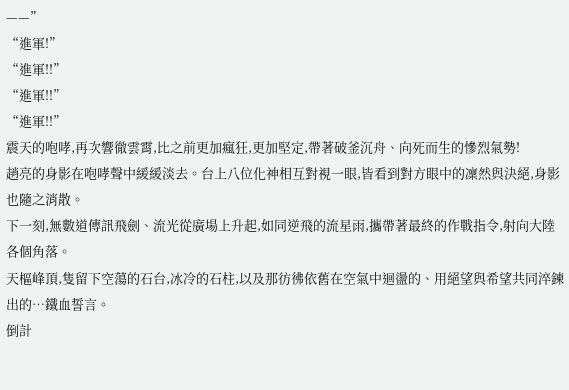——”
“進軍!”
“進軍!!”
“進軍!!”
“進軍!!”
震天的咆哮,再次響徹雲霄,比之前更加瘋狂,更加堅定,帶著破釜沉舟、向死而生的慘烈氣勢!
趙亮的身影在咆哮聲中緩緩淡去。台上八位化神相互對視一眼,皆看到對方眼中的凜然與決絕,身影也隨之消散。
下一刻,無數道傳訊飛劍、流光從廣場上升起,如同逆飛的流星雨,攜帶著最終的作戰指令,射向大陸各個角落。
天樞峰頂,隻留下空蕩的石台,冰冷的石柱,以及那彷彿依舊在空氣中迴盪的、用絕望與希望共同淬鍊出的…鐵血誓言。
倒計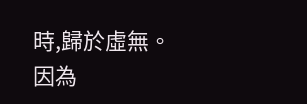時,歸於虛無。
因為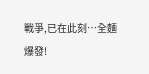戰爭,已在此刻…全麵爆發!